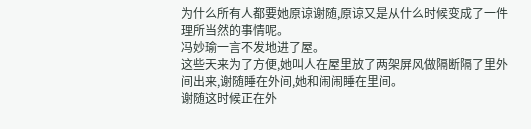为什么所有人都要她原谅谢随,原谅又是从什么时候变成了一件理所当然的事情呢。
冯妙瑜一言不发地进了屋。
这些天来为了方便,她叫人在屋里放了两架屏风做隔断隔了里外间出来,谢随睡在外间,她和闹闹睡在里间。
谢随这时候正在外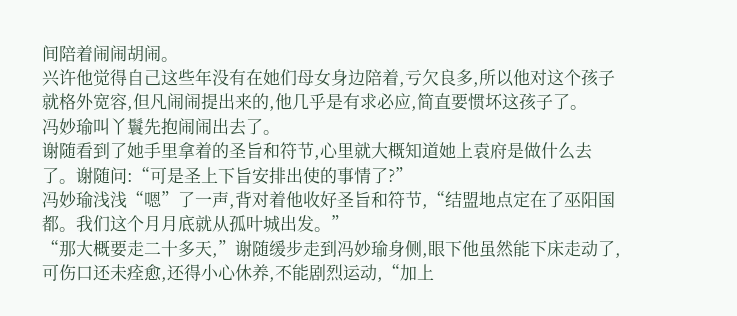间陪着闹闹胡闹。
兴许他觉得自己这些年没有在她们母女身边陪着,亏欠良多,所以他对这个孩子就格外宽容,但凡闹闹提出来的,他几乎是有求必应,简直要惯坏这孩子了。
冯妙瑜叫丫鬟先抱闹闹出去了。
谢随看到了她手里拿着的圣旨和符节,心里就大概知道她上袁府是做什么去了。谢随问:“可是圣上下旨安排出使的事情了?”
冯妙瑜浅浅“嗯”了一声,背对着他收好圣旨和符节,“结盟地点定在了巫阳国都。我们这个月月底就从孤叶城出发。”
“那大概要走二十多天,”谢随缓步走到冯妙瑜身侧,眼下他虽然能下床走动了,可伤口还未痊愈,还得小心休养,不能剧烈运动,“加上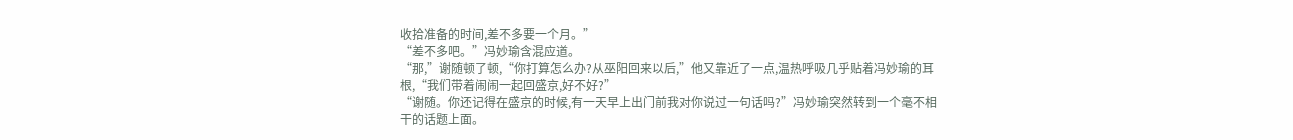收拾准备的时间,差不多要一个月。”
“差不多吧。”冯妙瑜含混应道。
“那,”谢随顿了顿,“你打算怎么办?从巫阳回来以后,”他又靠近了一点,温热呼吸几乎贴着冯妙瑜的耳根,“我们带着闹闹一起回盛京,好不好?”
“谢随。你还记得在盛京的时候,有一天早上出门前我对你说过一句话吗?”冯妙瑜突然转到一个毫不相干的话题上面。